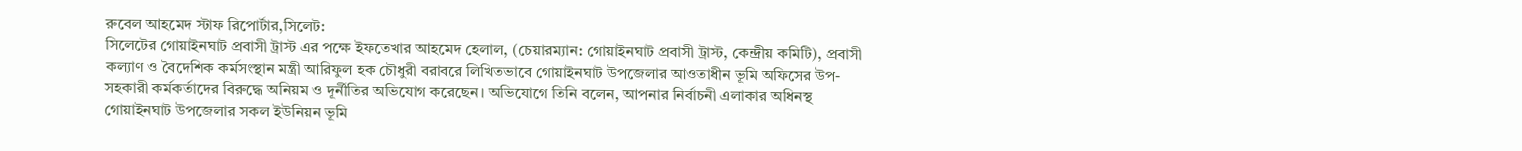রুবেল আহমেদ স্টাফ রিপোর্টার,সিলেট:
সিলেটের গোয়াইনঘাট প্রবাসী ট্রাস্ট এর পক্ষে ইফতেখার আহমেদ হেলাল, (চেয়ারম্যান: গোয়াইনঘাট প্রবাসী ট্রাস্ট, কেন্দ্রীয় কমিটি), প্রবাসী কল্যাণ ও বৈদেশিক কর্মসংস্থান মন্ত্রী আরিফুল হক চৌধুরী বরাবরে লিখিতভাবে গোয়াইনঘাট উপজেলার আওতাধীন ভূমি অফিসের উপ-সহকারী কর্মকর্তাদের বিরুদ্ধে অনিয়ম ও দূর্নীতির অভিযোগ করেছেন। অভিযোগে তিনি বলেন, আপনার নির্বাচনী এলাকার অধিনস্থ গোয়াইনঘাট উপজেলার সকল ইউনিয়ন ভূমি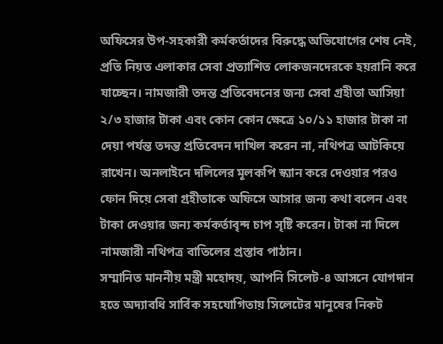অফিসের উপ-সহকারী কর্মকর্তাদের বিরুদ্ধে অভিযোগের শেষ নেই, প্রতি নিয়ত এলাকার সেবা প্রত্যাশিত লোকজনদেরকে হয়রানি করে যাচ্ছেন। নামজারী তদন্ত প্রতিবেদনের জন্য সেবা গ্রহীতা আসিয়া ২/৩ হাজার টাকা এবং কোন কোন ক্ষেত্রে ১০/১১ হাজার টাকা না দেয়া পর্যন্ত তদন্ত প্রতিবেদন দাখিল করেন না, নথিপত্র আটকিয়ে রাখেন। অনলাইনে দলিলের মূলকপি স্ক্যান করে দেওয়ার পরও ফোন দিয়ে সেবা গ্রহীতাকে অফিসে আসার জন্য কথা বলেন এবং টাকা দেওয়ার জন্য কর্মকর্তাবৃন্দ চাপ সৃষ্টি করেন। টাকা না দিলে নামজারী নথিপত্র বাতিলের প্রস্তাব পাঠান।
সম্মানিত মাননীয় মন্ত্রী মহোদয়, আপনি সিলেট-৪ আসনে যোগদান হতে অদ্যাবধি সার্বিক সহযোগিতায় সিলেটের মানুষের নিকট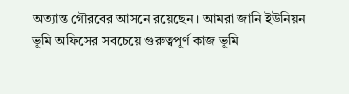অত্যান্ত গৌরবের আসনে রয়েছেন। আমরা জানি ইউনিয়ন ভূমি অফিসের সবচেয়ে গুরুত্বপূর্ণ কাজ ভূমি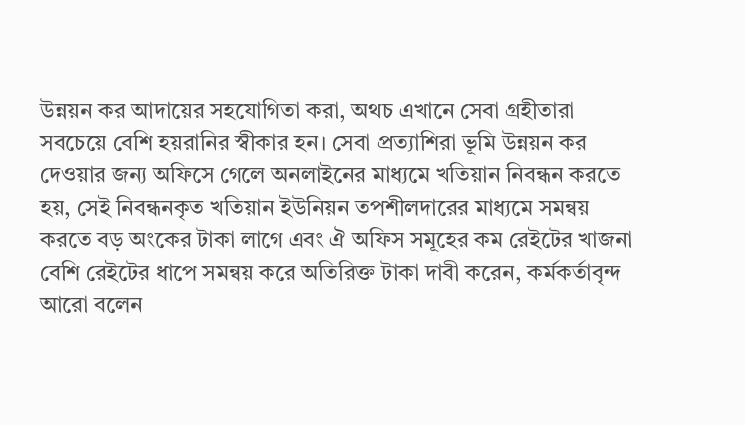উন্নয়ন কর আদায়ের সহযোগিতা করা, অথচ এখানে সেবা গ্রহীতারা সবচেয়ে বেশি হয়রানির স্বীকার হন। সেবা প্রত্যাশিরা ভূমি উন্নয়ন কর দেওয়ার জন্য অফিসে গেলে অনলাইনের মাধ্যমে খতিয়ান নিবন্ধন করতে হয়, সেই নিবন্ধনকৃত খতিয়ান ইউনিয়ন তপশীলদারের মাধ্যমে সমন্বয় করতে বড় অংকের টাকা লাগে এবং ঐ অফিস সমূহের কম রেইটের খাজনা বেশি রেইটের ধাপে সমন্বয় করে অতিরিক্ত টাকা দাবী করেন, কর্মকর্তাবৃন্দ আরো বলেন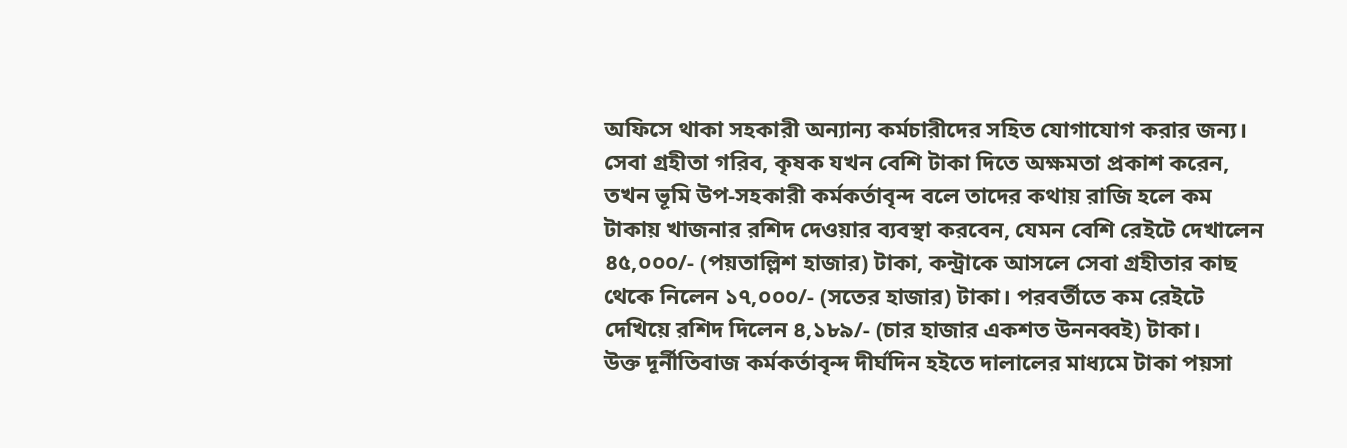অফিসে থাকা সহকারী অন্যান্য কর্মচারীদের সহিত যোগাযোগ করার জন্য।
সেবা গ্রহীতা গরিব, কৃষক যখন বেশি টাকা দিতে অক্ষমতা প্রকাশ করেন, তখন ভূমি উপ-সহকারী কর্মকর্তাবৃন্দ বলে তাদের কথায় রাজি হলে কম টাকায় খাজনার রশিদ দেওয়ার ব্যবস্থা করবেন, যেমন বেশি রেইটে দেখালেন ৪৫,০০০/- (পয়তাল্লিশ হাজার) টাকা, কন্ট্রাকে আসলে সেবা গ্রহীতার কাছ থেকে নিলেন ১৭,০০০/- (সতের হাজার) টাকা। পরবর্তীতে কম রেইটে দেখিয়ে রশিদ দিলেন ৪,১৮৯/- (চার হাজার একশত উননব্বই) টাকা।
উক্ত দূর্নীতিবাজ কর্মকর্তাবৃন্দ দীর্ঘদিন হইতে দালালের মাধ্যমে টাকা পয়সা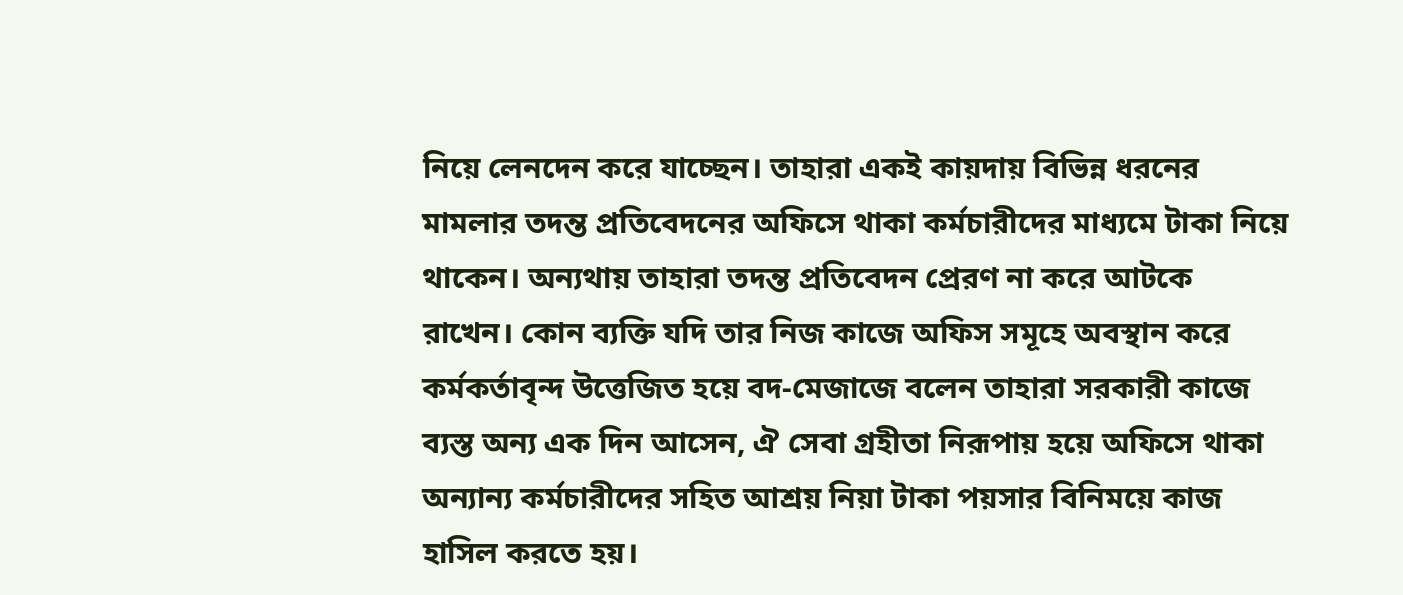নিয়ে লেনদেন করে যাচ্ছেন। তাহারা একই কায়দায় বিভিন্ন ধরনের মামলার তদন্ত প্রতিবেদনের অফিসে থাকা কর্মচারীদের মাধ্যমে টাকা নিয়ে থাকেন। অন্যথায় তাহারা তদন্ত প্রতিবেদন প্রেরণ না করে আটকে রাখেন। কোন ব্যক্তি যদি তার নিজ কাজে অফিস সমূহে অবস্থান করে কর্মকর্তাবৃন্দ উত্তেজিত হয়ে বদ-মেজাজে বলেন তাহারা সরকারী কাজে ব্যস্ত অন্য এক দিন আসেন, ঐ সেবা গ্রহীতা নিরূপায় হয়ে অফিসে থাকা অন্যান্য কর্মচারীদের সহিত আশ্রয় নিয়া টাকা পয়সার বিনিময়ে কাজ হাসিল করতে হয়।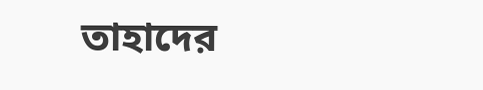তাহাদের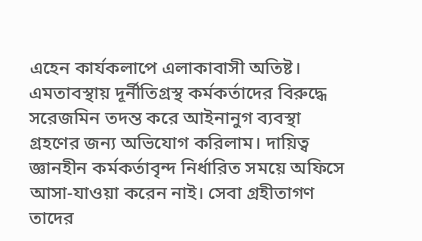এহেন কার্যকলাপে এলাকাবাসী অতিষ্ট। এমতাবস্থায় দূর্নীতিগ্রস্থ কর্মকর্তাদের বিরুদ্ধে সরেজমিন তদন্ত করে আইনানুগ ব্যবস্থা গ্রহণের জন্য অভিযোগ করিলাম। দায়িত্ব জ্ঞানহীন কর্মকর্তাবৃন্দ নির্ধারিত সময়ে অফিসে আসা-যাওয়া করেন নাই। সেবা গ্রহীতাগণ তাদের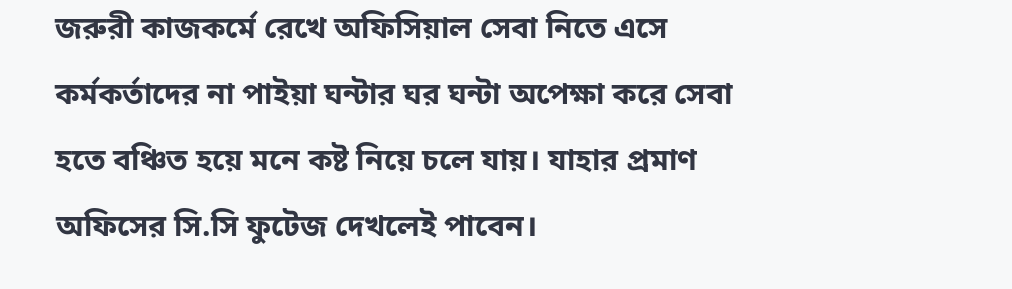জরুরী কাজকর্মে রেখে অফিসিয়াল সেবা নিতে এসে কর্মকর্তাদের না পাইয়া ঘন্টার ঘর ঘন্টা অপেক্ষা করে সেবা হতে বঞ্চিত হয়ে মনে কষ্ট নিয়ে চলে যায়। যাহার প্রমাণ অফিসের সি.সি ফুটেজ দেখলেই পাবেন।